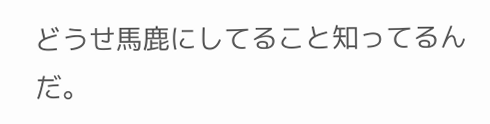どうせ馬鹿にしてること知ってるんだ。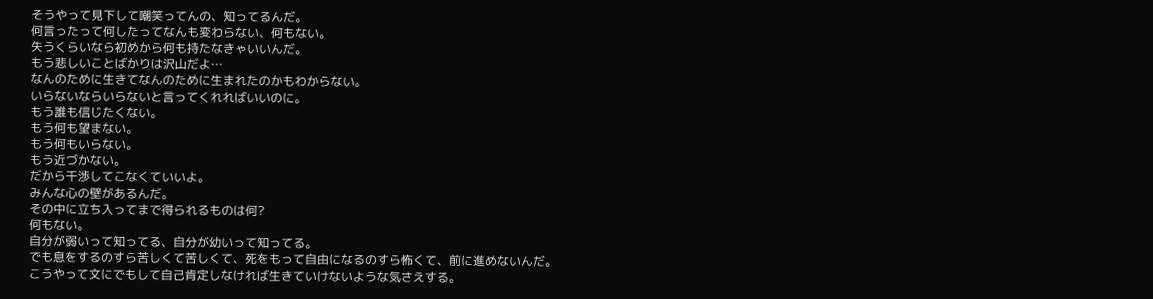そうやって見下して嘲笑ってんの、知ってるんだ。
何言ったって何したってなんも変わらない、何もない。
失うくらいなら初めから何も持たなきゃいいんだ。
もう悲しいことばかりは沢山だよ…
なんのために生きてなんのために生まれたのかもわからない。
いらないならいらないと言ってくれればいいのに。
もう誰も信じたくない。
もう何も望まない。
もう何もいらない。
もう近づかない。
だから干渉してこなくていいよ。
みんな心の壁があるんだ。
その中に立ち入ってまで得られるものは何?
何もない。
自分が弱いって知ってる、自分が幼いって知ってる。
でも息をするのすら苦しくて苦しくて、死をもって自由になるのすら怖くて、前に進めないんだ。
こうやって文にでもして自己肯定しなければ生きていけないような気さえする。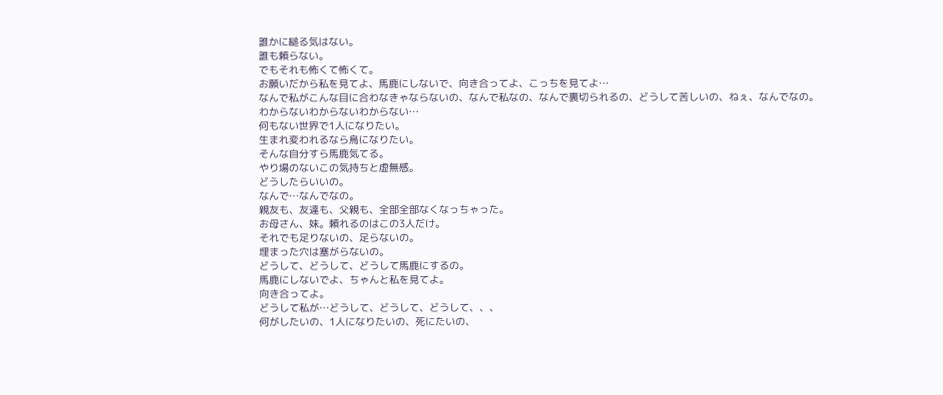誰かに縋る気はない。
誰も頼らない。
でもそれも怖くて怖くて。
お願いだから私を見てよ、馬鹿にしないで、向き合ってよ、こっちを見てよ…
なんで私がこんな目に合わなきゃならないの、なんで私なの、なんで裏切られるの、どうして苦しいの、ねぇ、なんでなの。
わからないわからないわからない…
何もない世界で1人になりたい。
生まれ変われるなら鳥になりたい。
そんな自分すら馬鹿気てる。
やり場のないこの気持ちと虚無感。
どうしたらいいの。
なんで…なんでなの。
親友も、友達も、父親も、全部全部なくなっちゃった。
お母さん、妹。頼れるのはこの3人だけ。
それでも足りないの、足らないの。
埋まった穴は塞がらないの。
どうして、どうして、どうして馬鹿にするの。
馬鹿にしないでよ、ちゃんと私を見てよ。
向き合ってよ。
どうして私が…どうして、どうして、どうして、、、
何がしたいの、1人になりたいの、死にたいの、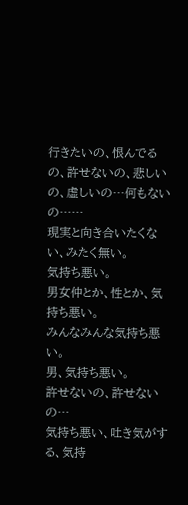行きたいの、恨んでるの、許せないの、悲しいの、虚しいの…何もないの……
現実と向き合いたくない、みたく無い。
気持ち悪い。
男女仲とか、性とか、気持ち悪い。
みんなみんな気持ち悪い。
男、気持ち悪い。
許せないの、許せないの…
気持ち悪い、吐き気がする、気持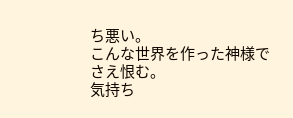ち悪い。
こんな世界を作った神様でさえ恨む。
気持ち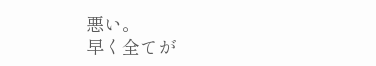悪い。
早く全てが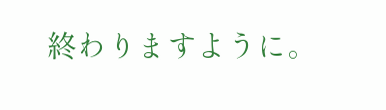終わりますように。